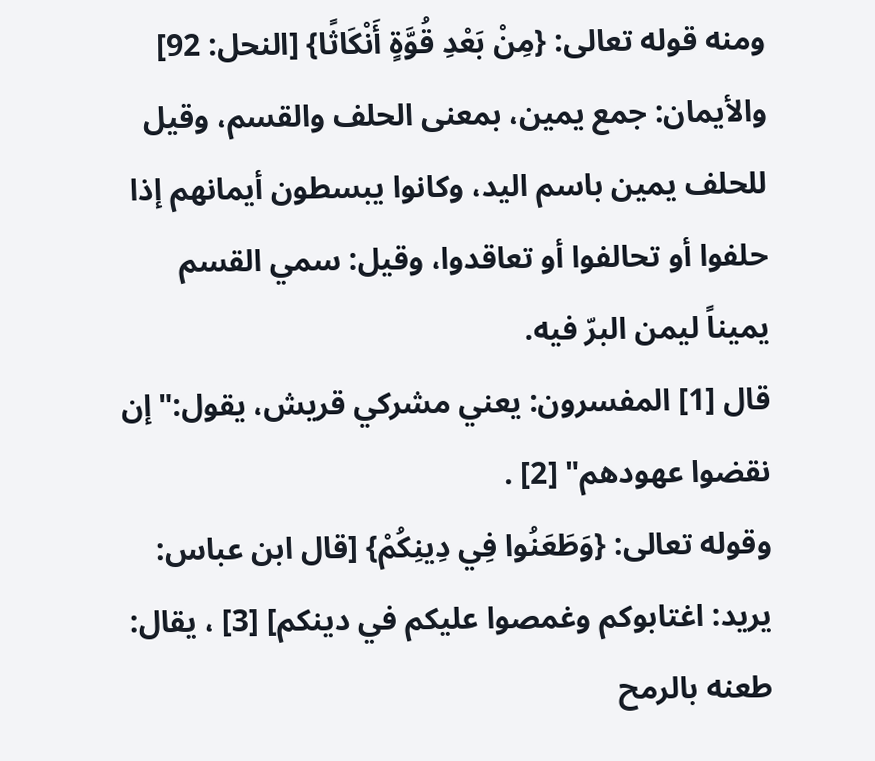ومنه قوله تعالى: {مِنْ بَعْدِ قُوَّةٍ أَنْكَاثًا} [النحل: 92] والأيمان: جمع يمين، بمعنى الحلف والقسم، وقيل للحلف يمين باسم اليد، وكانوا يبسطون أيمانهم إذا حلفوا أو تحالفوا أو تعاقدوا، وقيل: سمي القسم يميناً ليمن البرّ فيه.
قال [1] المفسرون: يعني مشركي قريش، يقول:"إن نقضوا عهودهم" [2] .
وقوله تعالى: {وَطَعَنُوا فِي دِينِكُمْ} [قال ابن عباس: يريد: اغتابوكم وغمصوا عليكم في دينكم] [3] ، يقال: طعنه بالرمح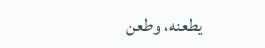يطعنه، وطعن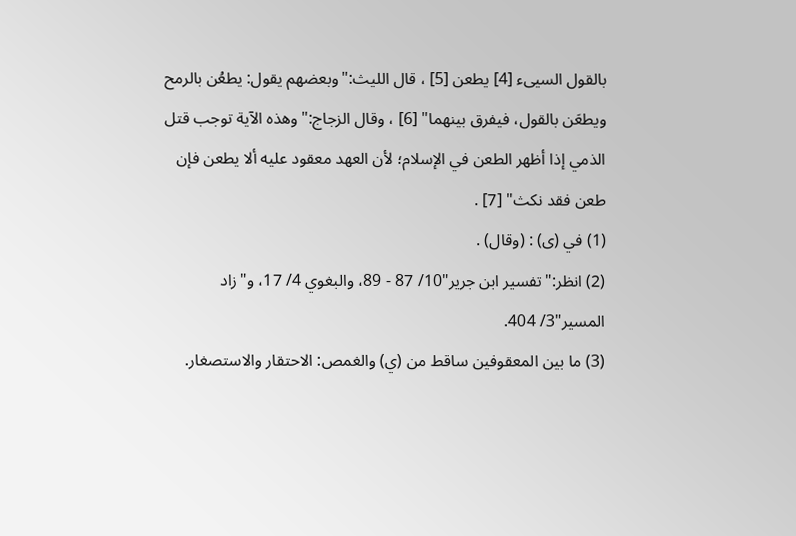بالقول السيىء [4] يطعن [5] ، قال الليث:"وبعضهم يقول: يطعُن بالرمح ويطعَن بالقول، فيفرق بينهما" [6] ، وقال الزجاج:"وهذه الآية توجب قتل الذمي إذا أظهر الطعن في الإسلام؛ لأن العهد معقود عليه ألا يطعن فإن طعن فقد نكث" [7] .
(1) في (ى) : (وقال) .
(2) انظر:"تفسير ابن جرير"10/ 87 - 89، والبغوي 4/ 17، و"زاد المسير"3/ 404.
(3) ما بين المعقوفين ساقط من (ي) والغمص: الاحتقار والاستصغار.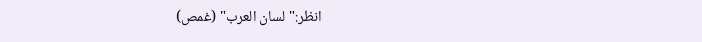انظر:"لسان العرب" (غمص)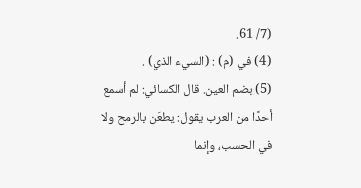(7/ 61.
(4) في (م) : (السيء الذي) .
(5) بضم العين. قال الكسائي: لم أسمع أحدًا من العرب يقول: يطعَن بالرمح ولا في الحسب، وإنما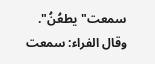سمعت"يطعُنُ". وقال الفراء: سمعت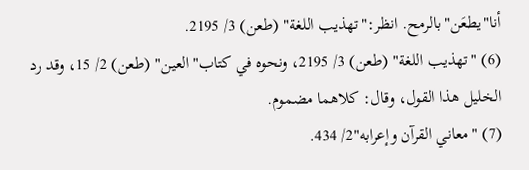أنا"يطعَن"بالرمح. انظر:"تهذيب اللغة" (طعن) 3/ 2195.
(6) "تهذيب اللغة" (طعن) 3/ 2195، ونحوه في كتاب"العين" (طعن) 2/ 15، وقد رد الخليل هذا القول، وقال: كلاهما مضموم.
(7) "معاني القرآن وإعرابه"2/ 434.